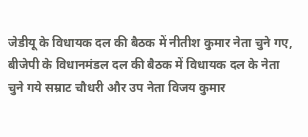जेडीयू के विधायक दल की बैठक में नीतीश कुमार नेता चुने गए, बीजेपी के विधानमंडल दल की बैठक में विधायक दल के नेता चुने गये सम्राट चौधरी और उप नेता विजय कुमार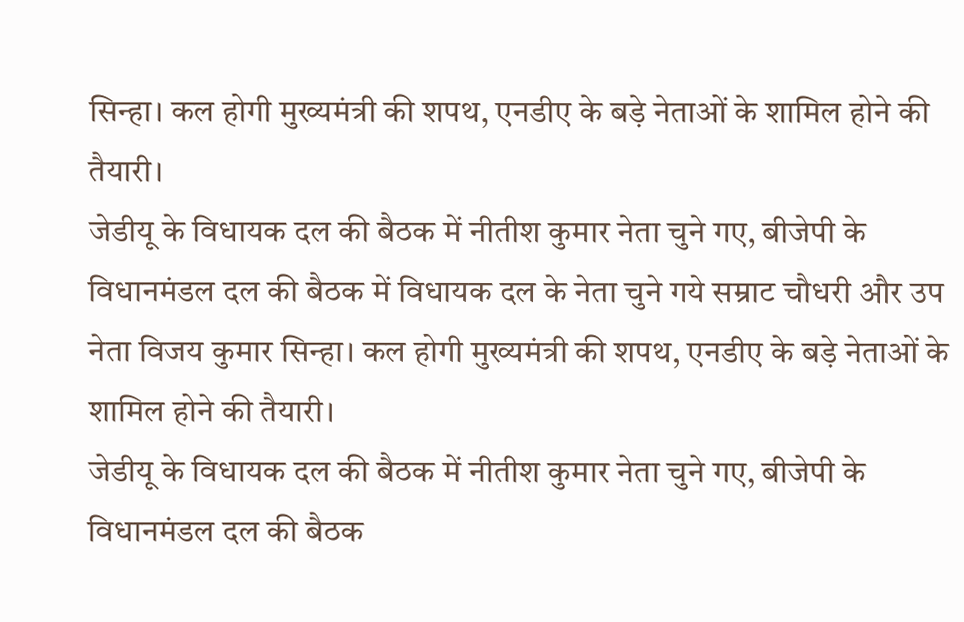सिन्हा। कल होगी मुख्यमंत्री की शपथ, एनडीए के बड़े नेताओं के शामिल होने की तैयारी।
जेडीयू के विधायक दल की बैठक में नीतीश कुमार नेता चुने गए, बीजेपी के विधानमंडल दल की बैठक में विधायक दल के नेता चुने गये सम्राट चौधरी और उप नेता विजय कुमार सिन्हा। कल होगी मुख्यमंत्री की शपथ, एनडीए के बड़े नेताओं के शामिल होने की तैयारी।
जेडीयू के विधायक दल की बैठक में नीतीश कुमार नेता चुने गए, बीजेपी के विधानमंडल दल की बैठक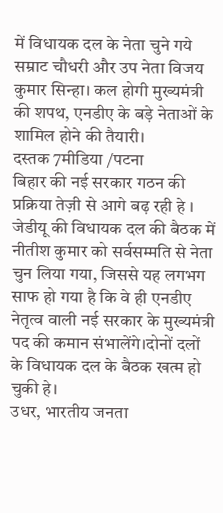में विधायक दल के नेता चुने गये सम्राट चौधरी और उप नेता विजय कुमार सिन्हा। कल होगी मुख्यमंत्री की शपथ, एनडीए के बड़े नेताओं के शामिल होने की तैयारी।
दस्तक 7मीडिया /पटना
बिहार की नई सरकार गठन की प्रक्रिया तेज़ी से आगे बढ़ रही हे । जेडीयू की विधायक दल की बैठक में नीतीश कुमार को सर्वसम्मति से नेता चुन लिया गया, जिससे यह लगभग साफ हो गया है कि वे ही एनडीए नेतृत्व वाली नई सरकार के मुख्यमंत्री पद की कमान संभालेंगे।दोनों दलों के विधायक दल के बैठक खत्म हो चुकी हे।
उधर, भारतीय जनता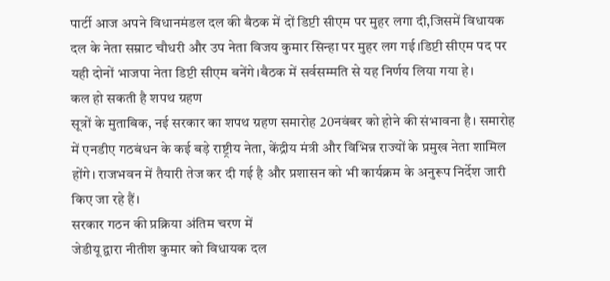पार्टी आज अपने विधानमंडल दल की बैठक में दों डिप्टी सीएम पर मुहर लगा दी,जिसमें विधायक दल के नेता सम्राट चौधरी और उप नेता विजय कुमार सिन्हा पर मुहर लग गई।डिप्टी सीएम पद पर यही दोनों भाजपा नेता डिप्टी सीएम बनेंगे।बैठक में सर्वसम्मति से यह निर्णय लिया गया हे।
कल हो सकती है शपथ ग्रहण
सूत्रों के मुताबिक, नई सरकार का शपथ ग्रहण समारोह 20नवंबर को होने की संभावना है। समारोह में एनडीए गठबंधन के कई बड़े राष्ट्रीय नेता, केंद्रीय मंत्री और विभिन्न राज्यों के प्रमुख नेता शामिल होंगे। राजभवन में तैयारी तेज कर दी गई है और प्रशासन को भी कार्यक्रम के अनुरूप निर्देश जारी किए जा रहे हैं।
सरकार गठन की प्रक्रिया अंतिम चरण में
जेडीयू द्वारा नीतीश कुमार को विधायक दल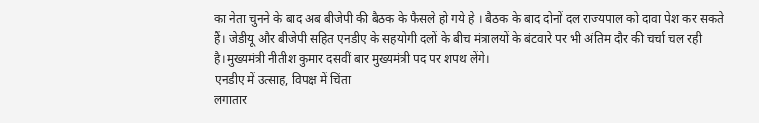का नेता चुनने के बाद अब बीजेपी की बैठक के फैसले हो गये हे । बैठक के बाद दोनों दल राज्यपाल को दावा पेश कर सकते हैं। जेडीयू और बीजेपी सहित एनडीए के सहयोगी दलों के बीच मंत्रालयों के बंटवारे पर भी अंतिम दौर की चर्चा चल रही है।मुख्यमंत्री नीतीश कुमार दसवीं बार मुख्यमंत्री पद पर शपथ लेंगे।
एनडीए में उत्साह, विपक्ष में चिंता
लगातार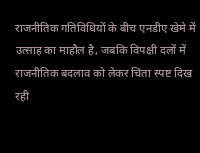राजनीतिक गतिविधियों के बीच एनडीए खेमे में उत्साह का माहौल है, जबकि विपक्षी दलों में राजनीतिक बदलाव को लेकर चिंता स्पष्ट दिख रही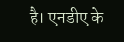है। एनडीए के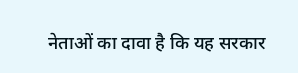नेताओं का दावा है कि यह सरकार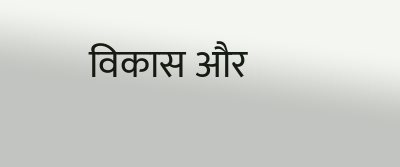विकास और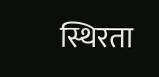स्थिरता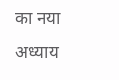का नया अध्याय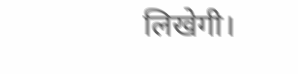लिखेगी।